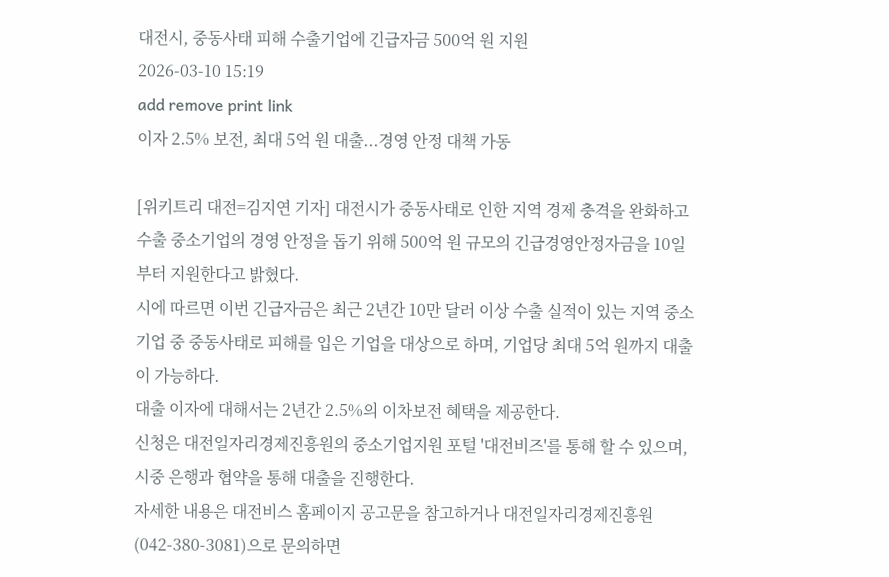대전시, 중동사태 피해 수출기업에 긴급자금 500억 원 지원
2026-03-10 15:19
add remove print link
이자 2.5% 보전, 최대 5억 원 대출...경영 안정 대책 가동

[위키트리 대전=김지연 기자] 대전시가 중동사태로 인한 지역 경제 충격을 완화하고 수출 중소기업의 경영 안정을 돕기 위해 500억 원 규모의 긴급경영안정자금을 10일부터 지원한다고 밝혔다.
시에 따르면 이번 긴급자금은 최근 2년간 10만 달러 이상 수출 실적이 있는 지역 중소기업 중 중동사태로 피해를 입은 기업을 대상으로 하며, 기업당 최대 5억 원까지 대출이 가능하다.
대출 이자에 대해서는 2년간 2.5%의 이차보전 혜택을 제공한다.
신청은 대전일자리경제진흥원의 중소기업지원 포털 '대전비즈'를 통해 할 수 있으며, 시중 은행과 협약을 통해 대출을 진행한다.
자세한 내용은 대전비스 홈페이지 공고문을 참고하거나 대전일자리경제진흥원(042-380-3081)으로 문의하면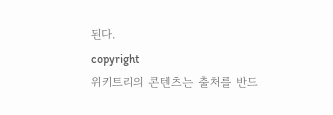된다.
copyright
위키트리의 콘텐츠는 출처를 반드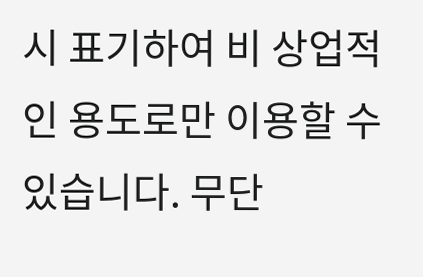시 표기하여 비 상업적인 용도로만 이용할 수 있습니다. 무단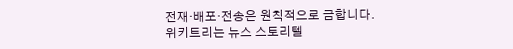전재·배포·전송은 원칙적으로 금합니다.
위키트리는 뉴스 스토리텔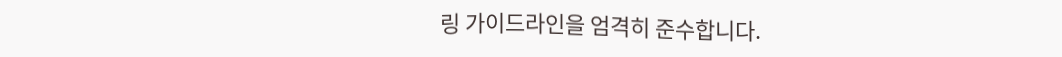링 가이드라인을 엄격히 준수합니다.